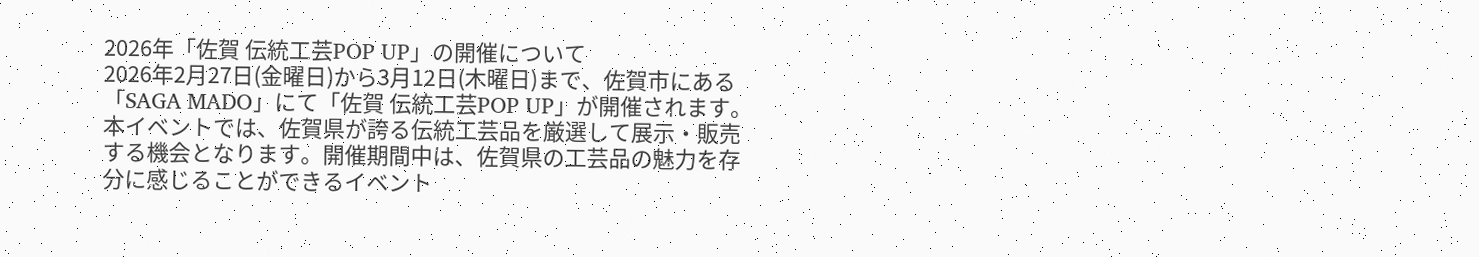2026年「佐賀 伝統工芸POP UP」の開催について
2026年2月27日(金曜日)から3月12日(木曜日)まで、佐賀市にある「SAGA MADO」にて「佐賀 伝統工芸POP UP」が開催されます。本イベントでは、佐賀県が誇る伝統工芸品を厳選して展示・販売する機会となります。開催期間中は、佐賀県の工芸品の魅力を存分に感じることができるイベント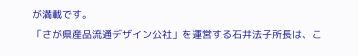が満載です。
「さが県産品流通デザイン公社」を運営する石井法子所長は、こ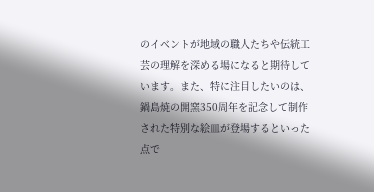のイベントが地域の職人たちや伝統工芸の理解を深める場になると期待しています。また、特に注目したいのは、鍋島焼の開窯350周年を記念して制作された特別な絵皿が登場するといった点で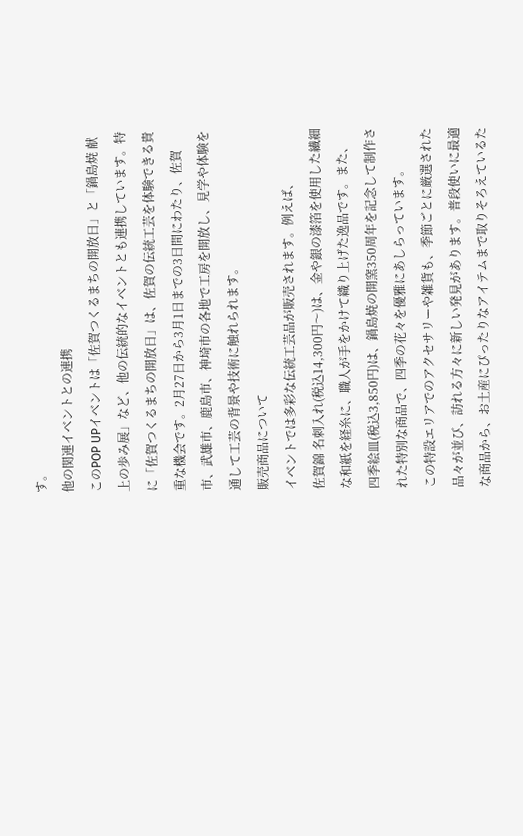す。
他の関連イベントとの連携
このPOP UPイベントは「佐賀つくるまちの開放日」と「鍋島焼 献上の歩み展」など、他の伝統的なイベントとも連携しています。特に「佐賀つくるまちの開放日」は、佐賀の伝統工芸を体験できる貴重な機会です。2月27日から3月1日までの3日間にわたり、佐賀市、武雄市、鹿島市、神埼市の各地で工房を開放し、見学や体験を通して工芸の背景や技術に触れられます。
販売商品について
イベントでは多彩な伝統工芸品が販売されます。例えば、
佐賀錦 名刺入れ(税込14,300円〜)は、金や銀の漆箔を使用した繊細な和紙を経糸に、職人が手をかけて織り上げた逸品です。また、
四季絵皿(税込3,850円)は、鍋島焼の開窯350周年を記念して制作された特別な商品で、四季の花々を優雅にあしらっています。
この特設エリアでのアクセサリーや雑貨も、季節ごとに厳選された品々が並び、訪れる方々に新しい発見があります。普段使いに最適な商品から、お土産にぴったりなアイテムまで取りそろえているた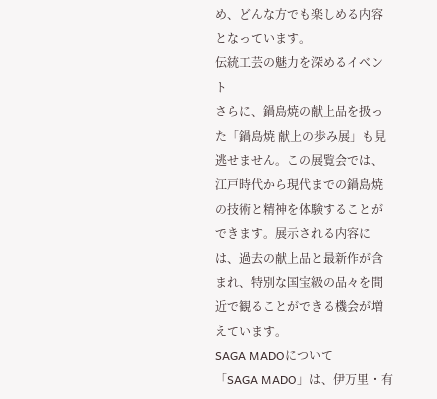め、どんな方でも楽しめる内容となっています。
伝統工芸の魅力を深めるイベント
さらに、鍋島焼の献上品を扱った「鍋島焼 献上の歩み展」も見逃せません。この展覧会では、江戸時代から現代までの鍋島焼の技術と精神を体験することができます。展示される内容には、過去の献上品と最新作が含まれ、特別な国宝級の品々を間近で観ることができる機会が増えています。
SAGA MADOについて
「SAGA MADO」は、伊万里・有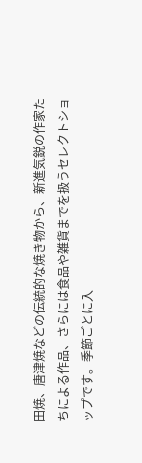田焼、唐津焼などの伝統的な焼き物から、新進気鋭の作家たちによる作品、さらには食品や雑貨までを扱うセレクトショップです。季節ごとに入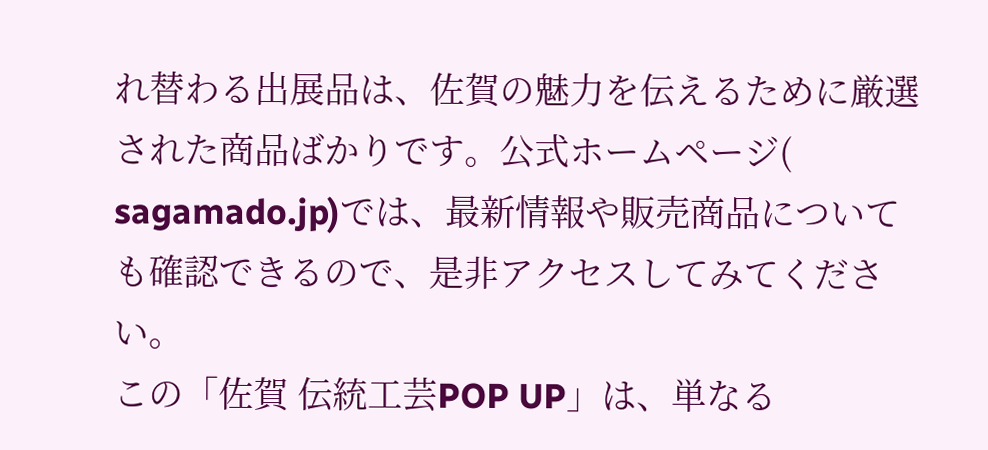れ替わる出展品は、佐賀の魅力を伝えるために厳選された商品ばかりです。公式ホームページ(
sagamado.jp)では、最新情報や販売商品についても確認できるので、是非アクセスしてみてください。
この「佐賀 伝統工芸POP UP」は、単なる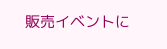販売イベントに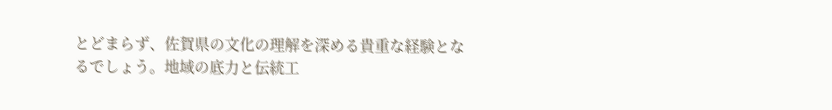とどまらず、佐賀県の文化の理解を深める貴重な経験となるでしょう。地域の底力と伝統工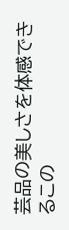芸品の美しさを体感できるこの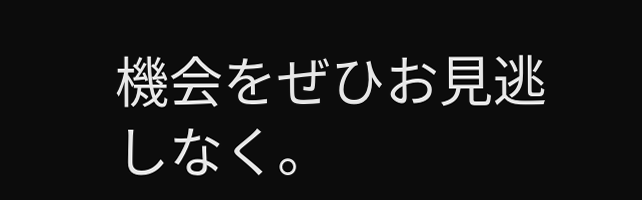機会をぜひお見逃しなく。